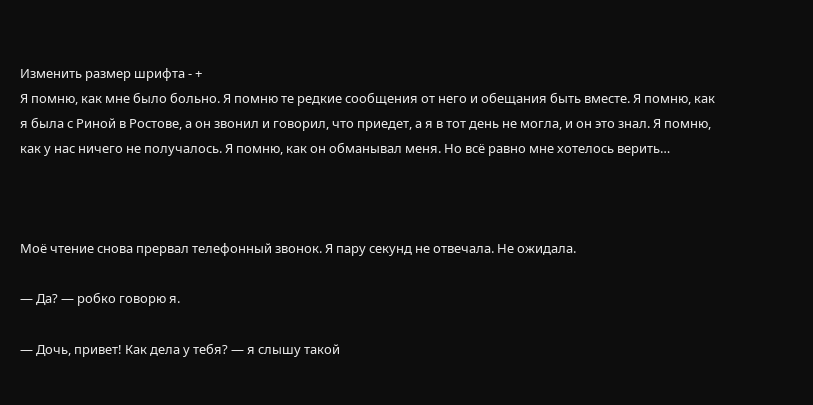Изменить размер шрифта - +
Я помню, как мне было больно. Я помню те редкие сообщения от него и обещания быть вместе. Я помню, как я была с Риной в Ростове, а он звонил и говорил, что приедет, а я в тот день не могла, и он это знал. Я помню, как у нас ничего не получалось. Я помню, как он обманывал меня. Но всё равно мне хотелось верить…



Моё чтение снова прервал телефонный звонок. Я пару секунд не отвечала. Не ожидала.

— Да? — робко говорю я.

— Дочь, привет! Как дела у тебя? — я слышу такой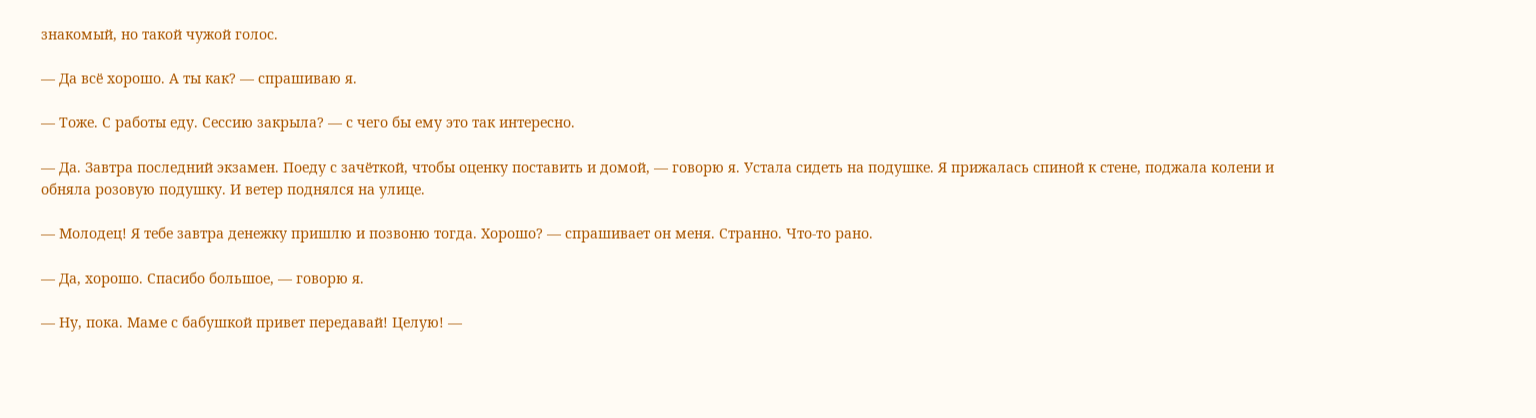знакомый, но такой чужой голос.

— Да всё хорошо. А ты как? — спрашиваю я.

— Тоже. С работы еду. Сессию закрыла? — с чего бы ему это так интересно.

— Да. Завтра последний экзамен. Поеду с зачёткой, чтобы оценку поставить и домой, — говорю я. Устала сидеть на подушке. Я прижалась спиной к стене, поджала колени и обняла розовую подушку. И ветер поднялся на улице.

— Молодец! Я тебе завтра денежку пришлю и позвоню тогда. Хорошо? — спрашивает он меня. Странно. Что-то рано.

— Да, хорошо. Спасибо большое, — говорю я.

— Ну, пока. Маме с бабушкой привет передавай! Целую! —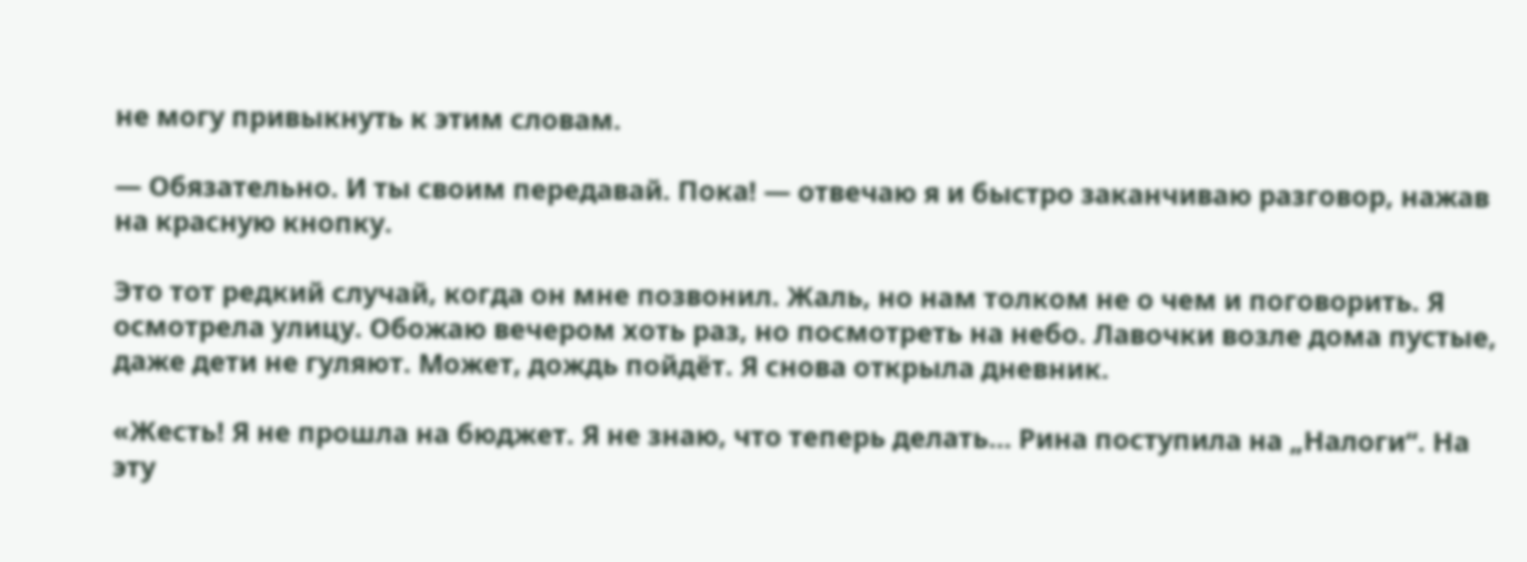не могу привыкнуть к этим словам.

— Обязательно. И ты своим передавай. Пока! — отвечаю я и быстро заканчиваю разговор, нажав на красную кнопку.

Это тот редкий случай, когда он мне позвонил. Жаль, но нам толком не о чем и поговорить. Я осмотрела улицу. Обожаю вечером хоть раз, но посмотреть на небо. Лавочки возле дома пустые, даже дети не гуляют. Может, дождь пойдёт. Я снова открыла дневник.

«Жесть! Я не прошла на бюджет. Я не знаю, что теперь делать… Рина поступила на „Налоги“. На эту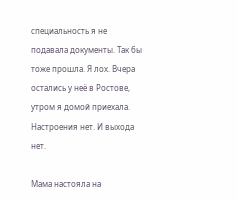специальность я не подавала документы. Так бы тоже прошла. Я лох. Вчера остались у неё в Ростове, утром я домой приехала. Настроения нет. И выхода нет.

Мама настояла на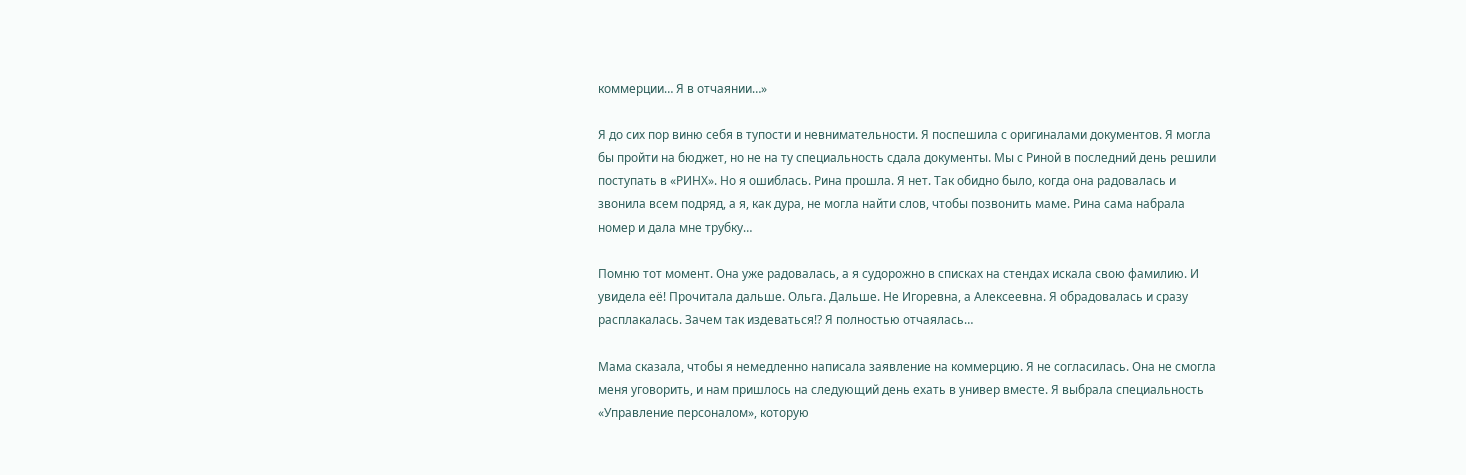коммерции… Я в отчаянии…»

Я до сих пор виню себя в тупости и невнимательности. Я поспешила с оригиналами документов. Я могла бы пройти на бюджет, но не на ту специальность сдала документы. Мы с Риной в последний день решили поступать в «РИНХ». Но я ошиблась. Рина прошла. Я нет. Так обидно было, когда она радовалась и звонила всем подряд, а я, как дура, не могла найти слов, чтобы позвонить маме. Рина сама набрала номер и дала мне трубку…

Помню тот момент. Она уже радовалась, а я судорожно в списках на стендах искала свою фамилию. И увидела её! Прочитала дальше. Ольга. Дальше. Не Игоревна, а Алексеевна. Я обрадовалась и сразу расплакалась. Зачем так издеваться!? Я полностью отчаялась…

Мама сказала, чтобы я немедленно написала заявление на коммерцию. Я не согласилась. Она не смогла меня уговорить, и нам пришлось на следующий день ехать в универ вместе. Я выбрала специальность «Управление персоналом», которую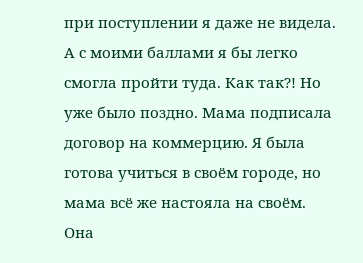при поступлении я даже не видела. А с моими баллами я бы легко смогла пройти туда. Как так?! Но уже было поздно. Мама подписала договор на коммерцию. Я была готова учиться в своём городе, но мама всё же настояла на своём. Она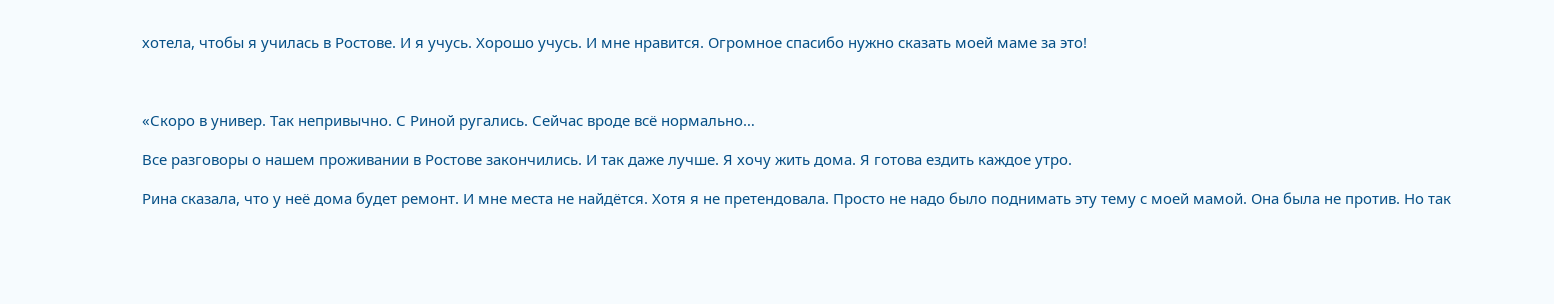хотела, чтобы я училась в Ростове. И я учусь. Хорошо учусь. И мне нравится. Огромное спасибо нужно сказать моей маме за это!



«Скоро в универ. Так непривычно. С Риной ругались. Сейчас вроде всё нормально…

Все разговоры о нашем проживании в Ростове закончились. И так даже лучше. Я хочу жить дома. Я готова ездить каждое утро.

Рина сказала, что у неё дома будет ремонт. И мне места не найдётся. Хотя я не претендовала. Просто не надо было поднимать эту тему с моей мамой. Она была не против. Но так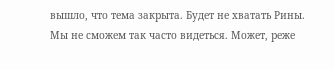вышло, что тема закрыта. Будет не хватать Рины. Мы не сможем так часто видеться. Может, реже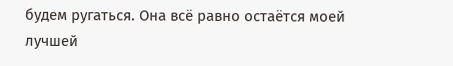будем ругаться. Она всё равно остаётся моей лучшей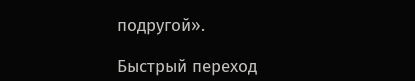подругой».

Быстрый переход